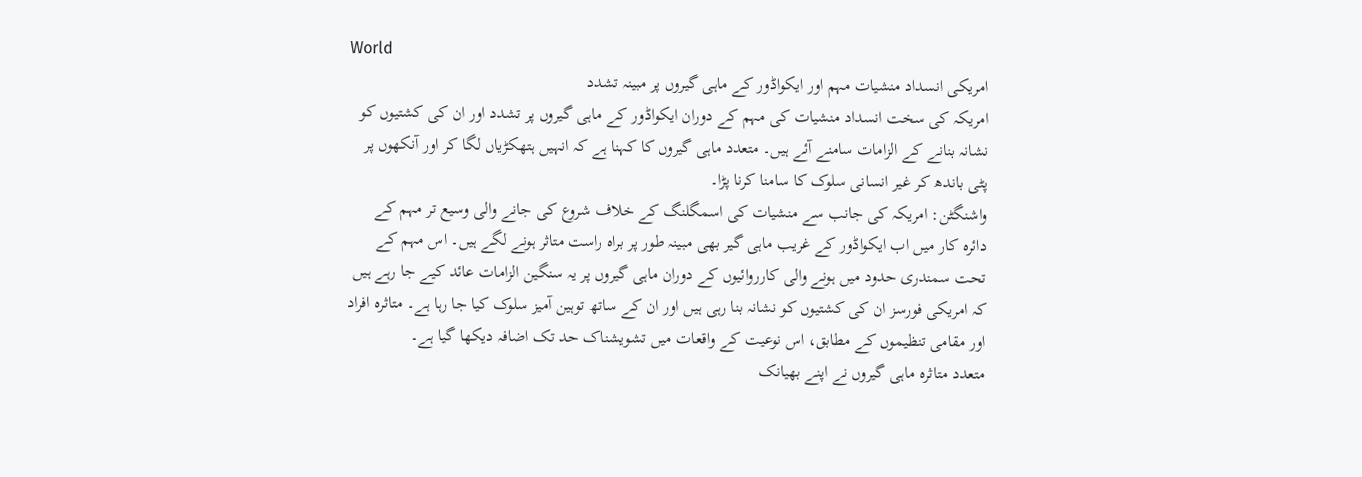World
امریکی انسداد منشیات مہم اور ایکواڈور کے ماہی گیروں پر مبینہ تشدد
امریکہ کی سخت انسداد منشیات کی مہم کے دوران ایکواڈور کے ماہی گیروں پر تشدد اور ان کی کشتیوں کو نشانہ بنانے کے الزامات سامنے آئے ہیں۔ متعدد ماہی گیروں کا کہنا ہے کہ انہیں ہتھکڑیاں لگا کر اور آنکھوں پر پٹی باندھ کر غیر انسانی سلوک کا سامنا کرنا پڑا۔
واشنگٹن: امریکہ کی جانب سے منشیات کی اسمگلنگ کے خلاف شروع کی جانے والی وسیع تر مہم کے دائرہ کار میں اب ایکواڈور کے غریب ماہی گیر بھی مبینہ طور پر براہ راست متاثر ہونے لگے ہیں۔ اس مہم کے تحت سمندری حدود میں ہونے والی کارروائیوں کے دوران ماہی گیروں پر یہ سنگین الزامات عائد کیے جا رہے ہیں کہ امریکی فورسز ان کی کشتیوں کو نشانہ بنا رہی ہیں اور ان کے ساتھ توہین آمیز سلوک کیا جا رہا ہے۔ متاثرہ افراد اور مقامی تنظیموں کے مطابق، اس نوعیت کے واقعات میں تشویشناک حد تک اضافہ دیکھا گیا ہے۔
متعدد متاثرہ ماہی گیروں نے اپنے بھیانک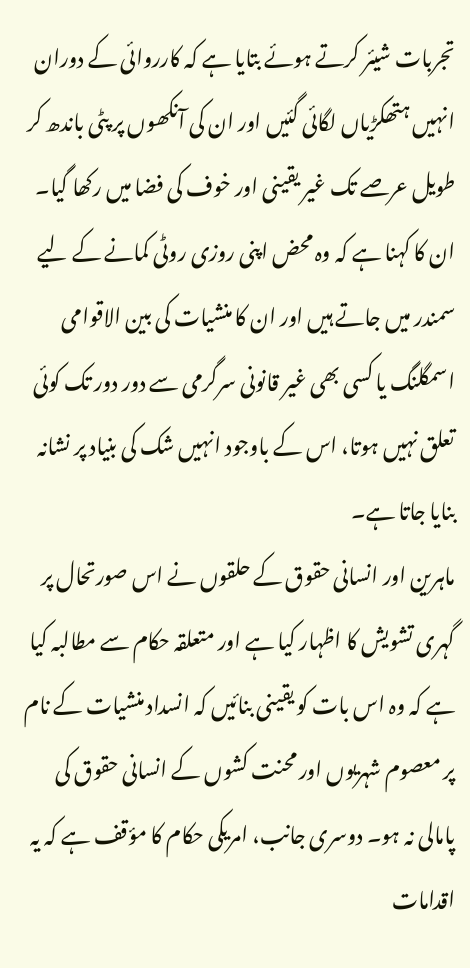تجربات شیئر کرتے ہوئے بتایا ہے کہ کارروائی کے دوران انہیں ہتھکڑیاں لگائی گئیں اور ان کی آنکھوں پر پٹی باندھ کر طویل عرصے تک غیر یقینی اور خوف کی فضا میں رکھا گیا۔ ان کا کہنا ہے کہ وہ محض اپنی روزی روٹی کمانے کے لیے سمندر میں جاتے ہیں اور ان کا منشیات کی بین الاقوامی اسمگلنگ یا کسی بھی غیر قانونی سرگرمی سے دور دور تک کوئی تعلق نہیں ہوتا، اس کے باوجود انہیں شک کی بنیاد پر نشانہ بنایا جاتا ہے۔
ماہرین اور انسانی حقوق کے حلقوں نے اس صورتحال پر گہری تشویش کا اظہار کیا ہے اور متعلقہ حکام سے مطالبہ کیا ہے کہ وہ اس بات کو یقینی بنائیں کہ انسداد منشیات کے نام پر معصوم شہریوں اور محنت کشوں کے انسانی حقوق کی پامالی نہ ہو۔ دوسری جانب، امریکی حکام کا مؤقف ہے کہ یہ اقدامات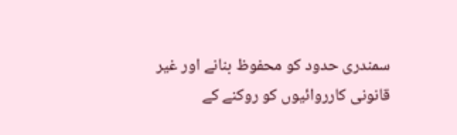سمندری حدود کو محفوظ بنانے اور غیر قانونی کارروائیوں کو روکنے کے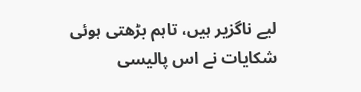لیے ناگزیر ہیں، تاہم بڑھتی ہوئی شکایات نے اس پالیسی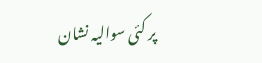پر کئی سوالیہ نشان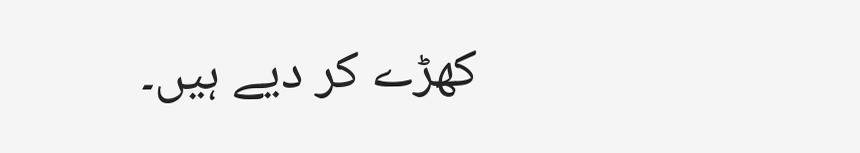کھڑے کر دیے ہیں۔